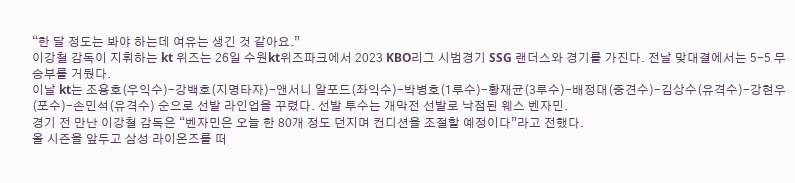“한 달 정도는 봐야 하는데 여유는 생긴 것 같아요.”
이강철 감독이 지휘하는 kt 위즈는 26일 수원kt위즈파크에서 2023 KBO리그 시범경기 SSG 랜더스와 경기를 가진다. 전날 맞대결에서는 5-5 무승부를 거뒀다.
이날 kt는 조용호(우익수)-강백호(지명타자)-앤서니 알포드(좌익수)-박병호(1루수)-황재균(3루수)-배정대(중견수)-김상수(유격수)-강현우(포수)-손민석(유격수) 순으로 선발 라인업을 꾸렸다. 선발 투수는 개막전 선발로 낙점된 웨스 벤자민.
경기 전 만난 이강철 감독은 “벤자민은 오늘 한 80개 정도 던지며 컨디션을 조절할 예정이다”라고 전했다.
올 시즌을 앞두고 삼성 라이온즈를 떠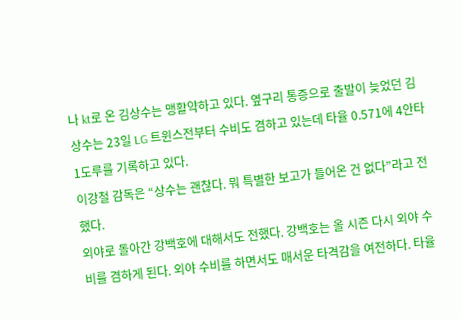나 kt로 온 김상수는 맹활약하고 있다. 옆구리 통증으로 출발이 늦었던 김상수는 23일 LG 트윈스전부터 수비도 겸하고 있는데 타율 0.571에 4안타 1도루를 기록하고 있다.
이강철 감독은 “상수는 괜찮다. 뭐 특별한 보고가 들어온 건 없다”라고 전했다.
외야로 돌아간 강백호에 대해서도 전했다. 강백호는 올 시즌 다시 외야 수비를 겸하게 된다. 외야 수비를 하면서도 매서운 타격감을 여전하다. 타율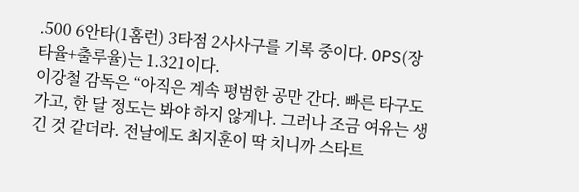.500 6안타(1홈런) 3타점 2사사구를 기록 중이다. OPS(장타율+출루율)는 1.321이다.
이강철 감독은 “아직은 계속 평범한 공만 간다. 빠른 타구도 가고, 한 달 정도는 봐야 하지 않게나. 그러나 조금 여유는 생긴 것 같더라. 전날에도 최지훈이 딱 치니까 스타트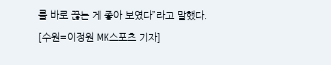를 바로 끊는 게 좋아 보였다”라고 말했다.
[수원=이정원 MK스포츠 기자]